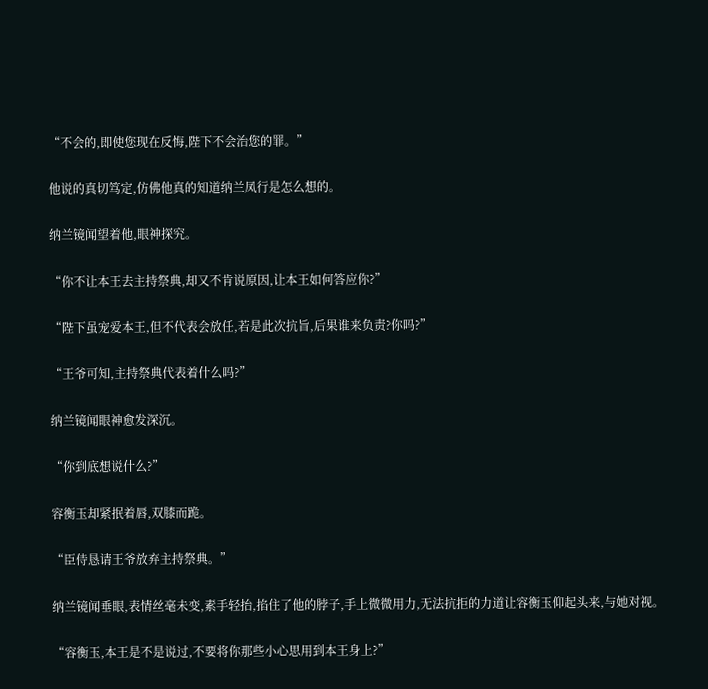“不会的,即使您现在反悔,陛下不会治您的罪。”

他说的真切笃定,仿佛他真的知道纳兰凤行是怎么想的。

纳兰镜闻望着他,眼神探究。

“你不让本王去主持祭典,却又不肯说原因,让本王如何答应你?”

“陛下虽宠爱本王,但不代表会放任,若是此次抗旨,后果谁来负责?你吗?”

“王爷可知,主持祭典代表着什么吗?”

纳兰镜闻眼神愈发深沉。

“你到底想说什么?”

容衡玉却紧抿着唇,双膝而跪。

“臣侍恳请王爷放弃主持祭典。”

纳兰镜闻垂眼,表情丝毫未变,素手轻抬,掐住了他的脖子,手上微微用力,无法抗拒的力道让容衡玉仰起头来,与她对视。

“容衡玉,本王是不是说过,不要将你那些小心思用到本王身上?”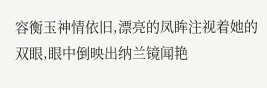容衡玉神情依旧,漂亮的凤眸注视着她的双眼,眼中倒映出纳兰镜闻艳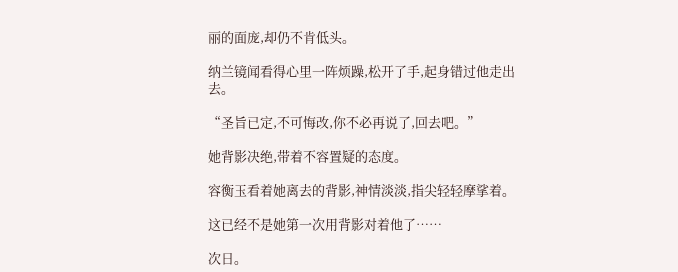丽的面庞,却仍不肯低头。

纳兰镜闻看得心里一阵烦躁,松开了手,起身错过他走出去。

“圣旨已定,不可悔改,你不必再说了,回去吧。”

她背影决绝,带着不容置疑的态度。

容衡玉看着她离去的背影,神情淡淡,指尖轻轻摩挲着。

这已经不是她第一次用背影对着他了……

次日。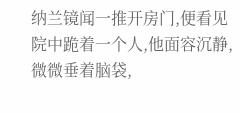纳兰镜闻一推开房门,便看见院中跪着一个人,他面容沉静,微微垂着脑袋,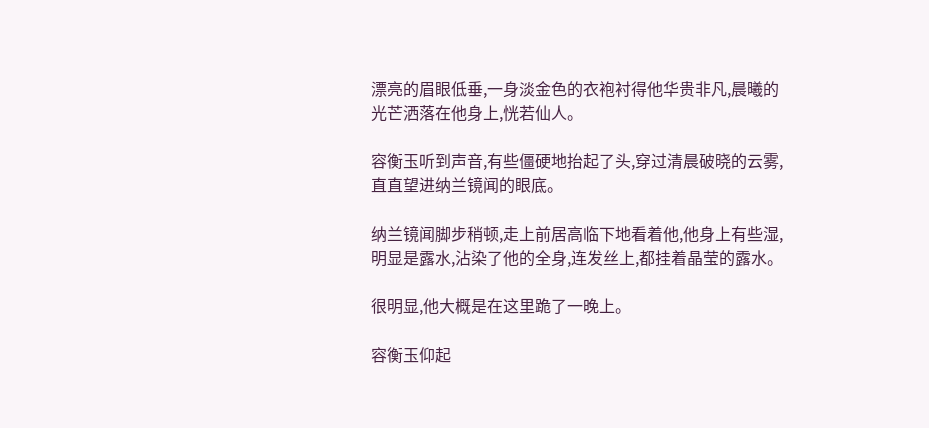漂亮的眉眼低垂,一身淡金色的衣袍衬得他华贵非凡,晨曦的光芒洒落在他身上,恍若仙人。

容衡玉听到声音,有些僵硬地抬起了头,穿过清晨破晓的云雾,直直望进纳兰镜闻的眼底。

纳兰镜闻脚步稍顿,走上前居高临下地看着他,他身上有些湿,明显是露水,沾染了他的全身,连发丝上,都挂着晶莹的露水。

很明显,他大概是在这里跪了一晚上。

容衡玉仰起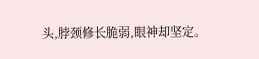头,脖颈修长脆弱,眼神却坚定。